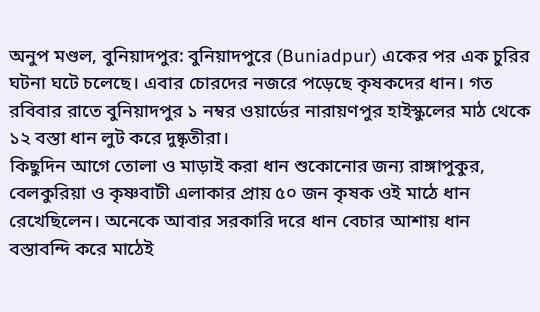অনুপ মণ্ডল, বুনিয়াদপুর: বুনিয়াদপুরে (Buniadpur) একের পর এক চুরির ঘটনা ঘটে চলেছে। এবার চোরদের নজরে পড়েছে কৃষকদের ধান। গত রবিবার রাতে বুনিয়াদপুর ১ নম্বর ওয়ার্ডের নারায়ণপুর হাইস্কুলের মাঠ থেকে ১২ বস্তা ধান লুট করে দুষ্কৃতীরা।
কিছুদিন আগে তোলা ও মাড়াই করা ধান শুকোনোর জন্য রাঙ্গাপুকুর, বেলকুরিয়া ও কৃষ্ণবাটী এলাকার প্রায় ৫০ জন কৃষক ওই মাঠে ধান রেখেছিলেন। অনেকে আবার সরকারি দরে ধান বেচার আশায় ধান বস্তাবন্দি করে মাঠেই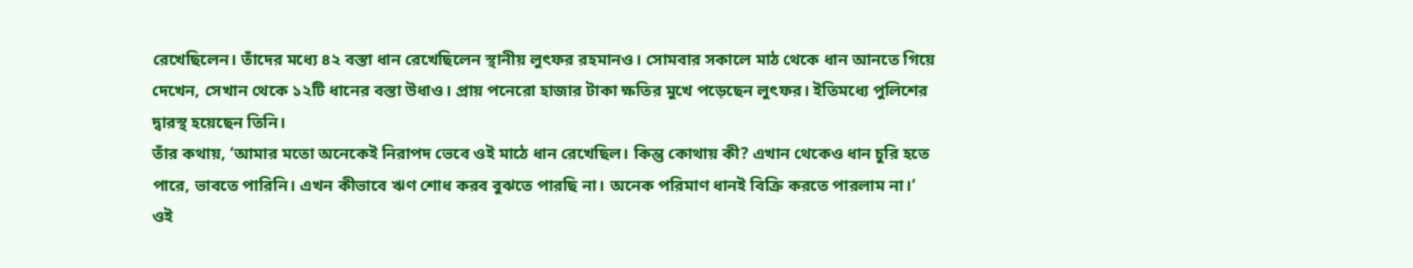রেখেছিলেন। তাঁদের মধ্যে ৪২ বস্তা ধান রেখেছিলেন স্থানীয় লুৎফর রহমানও। সোমবার সকালে মাঠ থেকে ধান আনতে গিয়ে দেখেন, সেখান থেকে ১২টি ধানের বস্তা উধাও। প্রায় পনেরো হাজার টাকা ক্ষতির মুখে পড়েছেন লুৎফর। ইতিমধ্যে পুলিশের দ্বারস্থ হয়েছেন তিনি।
তাঁর কথায়, ‘আমার মতো অনেকেই নিরাপদ ভেবে ওই মাঠে ধান রেখেছিল। কিন্তু কোথায় কী? এখান থেকেও ধান চুরি হতে পারে, ভাবতে পারিনি। এখন কীভাবে ঋণ শোধ করব বুঝতে পারছি না। অনেক পরিমাণ ধানই বিক্রি করতে পারলাম না।’
ওই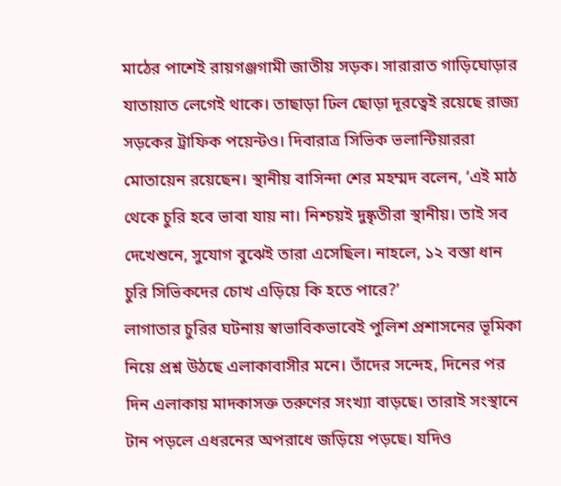মাঠের পাশেই রায়গঞ্জগামী জাতীয় সড়ক। সারারাত গাড়িঘোড়ার যাতায়াত লেগেই থাকে। তাছাড়া ঢিল ছোড়া দূরত্বেই রয়েছে রাজ্য সড়কের ট্রাফিক পয়েন্টও। দিবারাত্র সিভিক ভলান্টিয়াররা মোতায়েন রয়েছেন। স্থানীয় বাসিন্দা শের মহম্মদ বলেন, ‘এই মাঠ থেকে চুরি হবে ভাবা যায় না। নিশ্চয়ই দুষ্কৃতীরা স্থানীয়। তাই সব দেখেশুনে, সুযোগ বুঝেই তারা এসেছিল। নাহলে, ১২ বস্তা ধান চুরি সিভিকদের চোখ এড়িয়ে কি হতে পারে?’
লাগাতার চুরির ঘটনায় স্বাভাবিকভাবেই পুলিশ প্রশাসনের ভূমিকা নিয়ে প্রশ্ন উঠছে এলাকাবাসীর মনে। তাঁদের সন্দেহ, দিনের পর দিন এলাকায় মাদকাসক্ত তরুণের সংখ্যা বাড়ছে। তারাই সংস্থানে টান পড়লে এধরনের অপরাধে জড়িয়ে পড়ছে। যদিও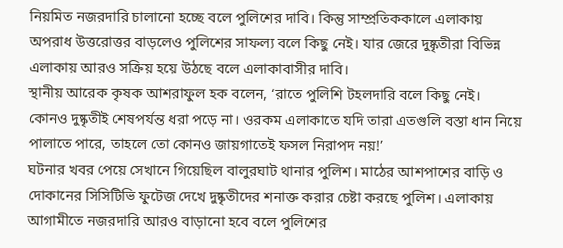নিয়মিত নজরদারি চালানো হচ্ছে বলে পুলিশের দাবি। কিন্তু সাম্প্রতিককালে এলাকায় অপরাধ উত্তরোত্তর বাড়লেও পুলিশের সাফল্য বলে কিছু নেই। যার জেরে দুষ্কৃতীরা বিভিন্ন এলাকায় আরও সক্রিয় হয়ে উঠছে বলে এলাকাবাসীর দাবি।
স্থানীয় আরেক কৃষক আশরাফুল হক বলেন, ‘রাতে পুলিশি টহলদারি বলে কিছু নেই। কোনও দুষ্কৃতীই শেষপর্যন্ত ধরা পড়ে না। ওরকম এলাকাতে যদি তারা এতগুলি বস্তা ধান নিয়ে পালাতে পারে, তাহলে তো কোনও জায়গাতেই ফসল নিরাপদ নয়!’
ঘটনার খবর পেয়ে সেখানে গিয়েছিল বালুরঘাট থানার পুলিশ। মাঠের আশপাশের বাড়ি ও দোকানের সিসিটিভি ফুটেজ দেখে দুষ্কৃতীদের শনাক্ত করার চেষ্টা করছে পুলিশ। এলাকায় আগামীতে নজরদারি আরও বাড়ানো হবে বলে পুলিশের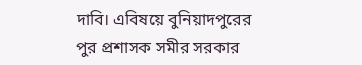দাবি। এবিষয়ে বুনিয়াদপুরের পুর প্রশাসক সমীর সরকার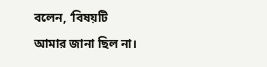বলেন, ‘বিষয়টি আমার জানা ছিল না।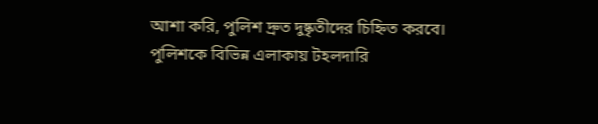আশা করি, পুলিশ দ্রুত দুষ্কৃতীদের চিহ্নিত করবে। পুলিশকে বিভিন্ন এলাকায় টহলদারি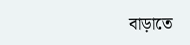বাড়াতে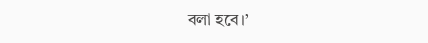বলা হবে।’